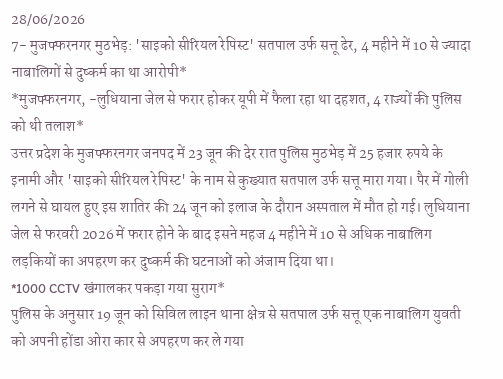28/06/2026
7- मुजफ्फरनगर मुठभेड़: 'साइको सीरियल रेपिस्ट' सतपाल उर्फ सत्तू ढेर, 4 महीने में 10 से ज्यादा नाबालिगों से दुष्कर्म का था आरोपी*
*मुजफ्फरनगर, -लुधियाना जेल से फरार होकर यूपी में फैला रहा था दहशत, 4 राज्यों की पुलिस को थी तलाश*
उत्तर प्रदेश के मुजफ्फरनगर जनपद में 23 जून की देर रात पुलिस मुठभेड़ में 25 हजार रुपये के इनामी और 'साइको सीरियल रेपिस्ट' के नाम से कुख्यात सतपाल उर्फ सत्तू मारा गया। पैर में गोली लगने से घायल हुए इस शातिर की 24 जून को इलाज के दौरान अस्पताल में मौत हो गई। लुधियाना जेल से फरवरी 2026 में फरार होने के बाद इसने महज 4 महीने में 10 से अधिक नाबालिग लड़कियों का अपहरण कर दुष्कर्म की घटनाओं को अंजाम दिया था।
*1000 CCTV खंगालकर पकड़ा गया सुराग*
पुलिस के अनुसार 19 जून को सिविल लाइन थाना क्षेत्र से सतपाल उर्फ सत्तू एक नाबालिग युवती को अपनी होंडा ओरा कार से अपहरण कर ले गया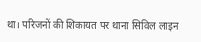था। परिजनों की शिकायत पर थाना सिविल लाइन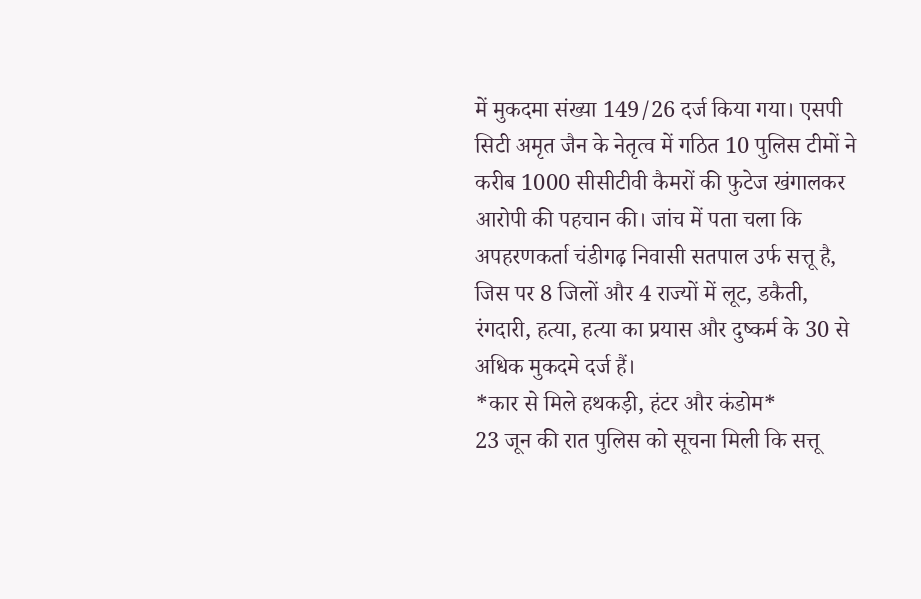में मुकदमा संख्या 149/26 दर्ज किया गया। एसपी सिटी अमृत जैन के नेतृत्व में गठित 10 पुलिस टीमों ने करीब 1000 सीसीटीवी कैमरों की फुटेज खंगालकर आरोपी की पहचान की। जांच में पता चला कि अपहरणकर्ता चंडीगढ़ निवासी सतपाल उर्फ सत्तू है, जिस पर 8 जिलों और 4 राज्यों में लूट, डकैती, रंगदारी, हत्या, हत्या का प्रयास और दुष्कर्म के 30 से अधिक मुकदमे दर्ज हैं।
*कार से मिले हथकड़ी, हंटर और कंडोम*
23 जून की रात पुलिस को सूचना मिली कि सत्तू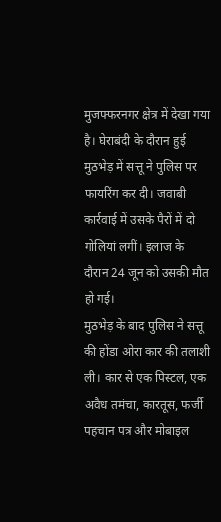मुजफ्फरनगर क्षेत्र में देखा गया है। घेराबंदी के दौरान हुई मुठभेड़ में सत्तू ने पुलिस पर फायरिंग कर दी। जवाबी कार्रवाई में उसके पैरों में दो गोलियां लगीं। इलाज के दौरान 24 जून को उसकी मौत हो गई।
मुठभेड़ के बाद पुलिस ने सत्तू की होंडा ओरा कार की तलाशी ली। कार से एक पिस्टल, एक अवैध तमंचा, कारतूस, फर्जी पहचान पत्र और मोबाइल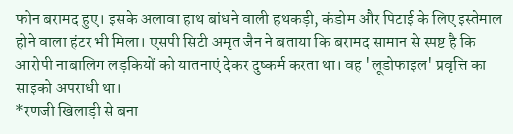फोन बरामद हुए। इसके अलावा हाथ बांधने वाली हथकड़ी, कंडोम और पिटाई के लिए इस्तेमाल होने वाला हंटर भी मिला। एसपी सिटी अमृत जैन ने बताया कि बरामद सामान से स्पष्ट है कि आरोपी नाबालिग लड़कियों को यातनाएं देकर दुष्कर्म करता था। वह 'लूडोफाइल' प्रवृत्ति का साइको अपराधी था।
*रणजी खिलाड़ी से बना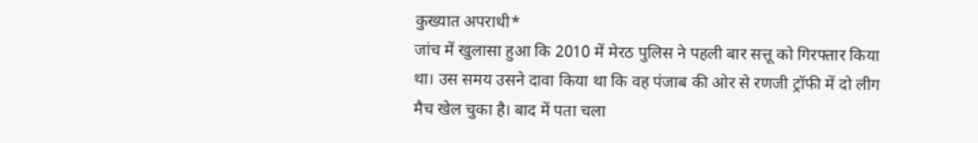कुख्यात अपराधी*
जांच में खुलासा हुआ कि 2010 में मेरठ पुलिस ने पहली बार सत्तू को गिरफ्तार किया था। उस समय उसने दावा किया था कि वह पंजाब की ओर से रणजी ट्रॉफी में दो लीग मैच खेल चुका है। बाद में पता चला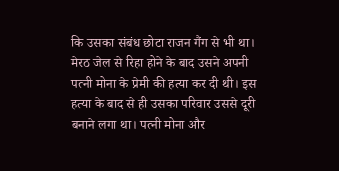कि उसका संबंध छोटा राजन गैंग से भी था। मेरठ जेल से रिहा होने के बाद उसने अपनी पत्नी मोना के प्रेमी की हत्या कर दी थी। इस हत्या के बाद से ही उसका परिवार उससे दूरी बनाने लगा था। पत्नी मोना और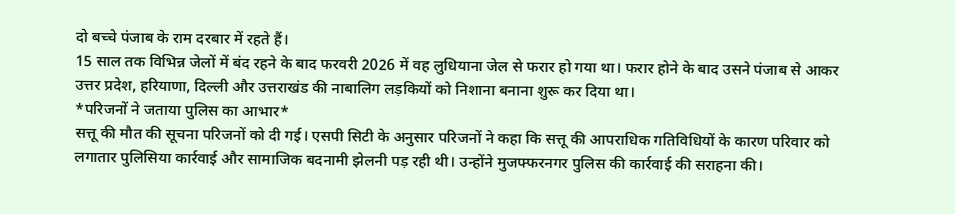दो बच्चे पंजाब के राम दरबार में रहते हैं।
15 साल तक विभिन्न जेलों में बंद रहने के बाद फरवरी 2026 में वह लुधियाना जेल से फरार हो गया था। फरार होने के बाद उसने पंजाब से आकर उत्तर प्रदेश, हरियाणा, दिल्ली और उत्तराखंड की नाबालिग लड़कियों को निशाना बनाना शुरू कर दिया था।
*परिजनों ने जताया पुलिस का आभार*
सत्तू की मौत की सूचना परिजनों को दी गई। एसपी सिटी के अनुसार परिजनों ने कहा कि सत्तू की आपराधिक गतिविधियों के कारण परिवार को लगातार पुलिसिया कार्रवाई और सामाजिक बदनामी झेलनी पड़ रही थी। उन्होंने मुजफ्फरनगर पुलिस की कार्रवाई की सराहना की।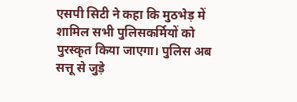एसपी सिटी ने कहा कि मुठभेड़ में शामिल सभी पुलिसकर्मियों को पुरस्कृत किया जाएगा। पुलिस अब सत्तू से जुड़े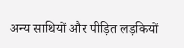अन्य साथियों और पीड़ित लड़कियों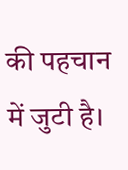की पहचान में जुटी है।